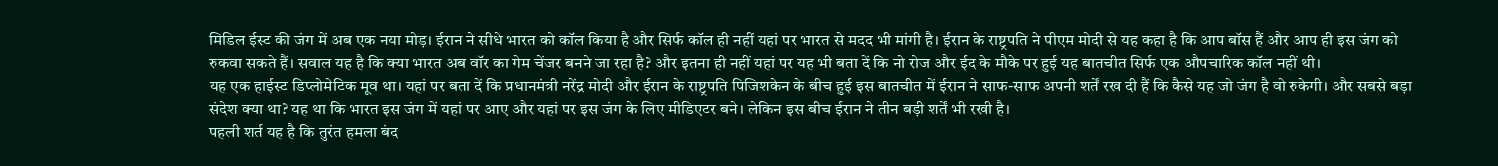मिडिल ईस्ट की जंग में अब एक नया मोड़। ईरान ने सीधे भारत को कॉल किया है और सिर्फ कॉल ही नहीं यहां पर भारत से मदद भी मांगी है। ईरान के राष्ट्रपति ने पीएम मोदी से यह कहा है कि आप बॉस हैं और आप ही इस जंग को रुकवा सकते हैं। सवाल यह है कि क्या भारत अब वॉर का गेम चेंजर बनने जा रहा है? और इतना ही नहीं यहां पर यह भी बता दें कि नो रोज और ईद के मौके पर हुई यह बातचीत सिर्फ एक औपचारिक कॉल नहीं थी।
यह एक हाईस्ट डिप्लोमेटिक मूव था। यहां पर बता दें कि प्रधानमंत्री नरेंद्र मोदी और ईरान के राष्ट्रपति पिजिशकेन के बीच हुई इस बातचीत में ईरान ने साफ-साफ अपनी शर्तें रख दी हैं कि कैसे यह जो जंग है वो रुकेगी। और सबसे बड़ा संदेश क्या था? यह था कि भारत इस जंग में यहां पर आए और यहां पर इस जंग के लिए मीडिएटर बने। लेकिन इस बीच ईरान ने तीन बड़ी शर्तें भी रखी है।
पहली शर्त यह है कि तुरंत हमला बंद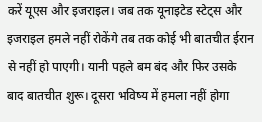करें यूएस और इजराइल। जब तक यूनाइटेड स्टेट्स और इजराइल हमले नहीं रोकेंगे तब तक कोई भी बातचीत ईरान से नहीं हो पाएगी। यानी पहले बम बंद और फिर उसके बाद बातचीत शुरू। दूसरा भविष्य में हमला नहीं होगा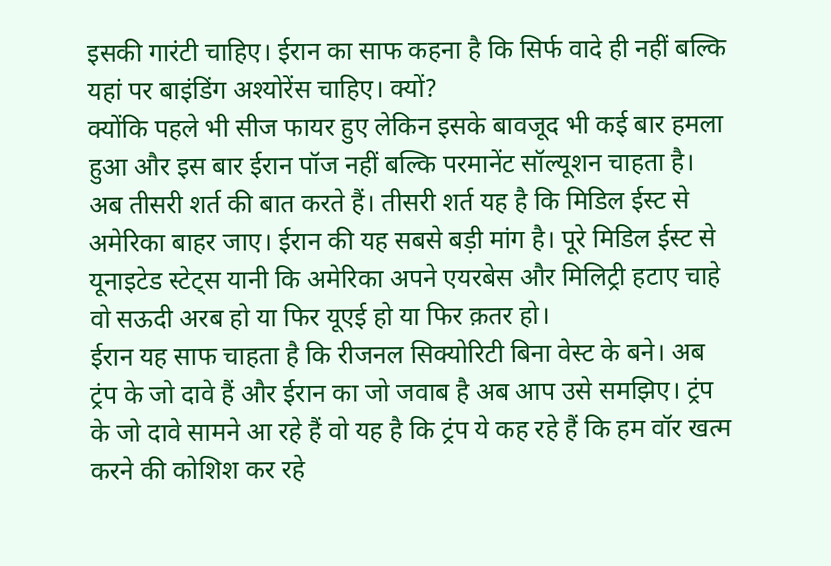इसकी गारंटी चाहिए। ईरान का साफ कहना है कि सिर्फ वादे ही नहीं बल्कि यहां पर बाइंडिंग अश्योरेंस चाहिए। क्यों?
क्योंकि पहले भी सीज फायर हुए लेकिन इसके बावजूद भी कई बार हमला हुआ और इस बार ईरान पॉज नहीं बल्कि परमानेंट सॉल्यूशन चाहता है। अब तीसरी शर्त की बात करते हैं। तीसरी शर्त यह है कि मिडिल ईस्ट से अमेरिका बाहर जाए। ईरान की यह सबसे बड़ी मांग है। पूरे मिडिल ईस्ट से यूनाइटेड स्टेट्स यानी कि अमेरिका अपने एयरबेस और मिलिट्री हटाए चाहे वो सऊदी अरब हो या फिर यूएई हो या फिर क़तर हो।
ईरान यह साफ चाहता है कि रीजनल सिक्योरिटी बिना वेस्ट के बने। अब ट्रंप के जो दावे हैं और ईरान का जो जवाब है अब आप उसे समझिए। ट्रंप के जो दावे सामने आ रहे हैं वो यह है कि ट्रंप ये कह रहे हैं कि हम वॉर खत्म करने की कोशिश कर रहे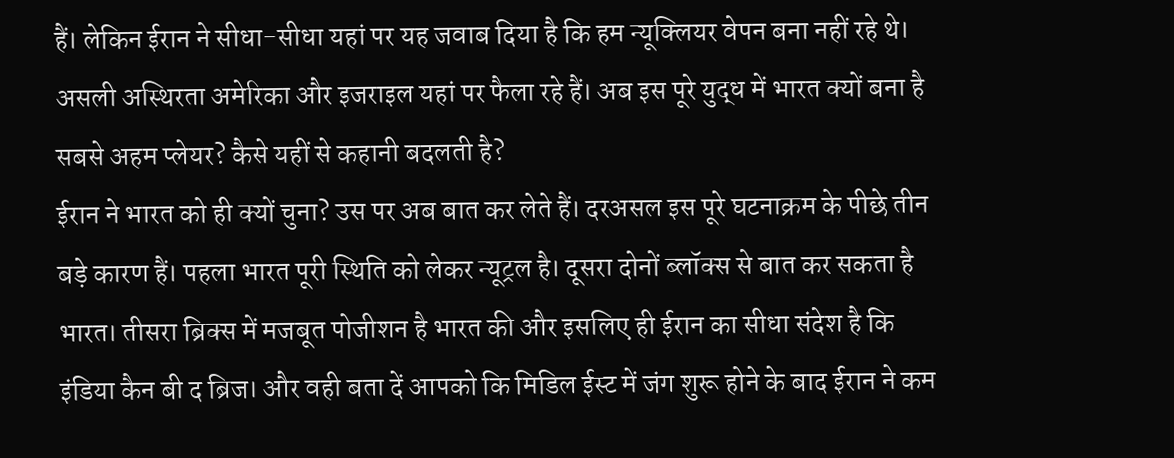हैं। लेकिन ईरान ने सीधा-सीधा यहां पर यह जवाब दिया है कि हम न्यूक्लियर वेपन बना नहीं रहे थे। असली अस्थिरता अमेरिका और इजराइल यहां पर फैला रहे हैं। अब इस पूरे युद्ध में भारत क्यों बना है सबसे अहम प्लेयर? कैसे यहीं से कहानी बदलती है?
ईरान ने भारत को ही क्यों चुना? उस पर अब बात कर लेते हैं। दरअसल इस पूरे घटनाक्रम के पीछे तीन बड़े कारण हैं। पहला भारत पूरी स्थिति को लेकर न्यूट्रल है। दूसरा दोनों ब्लॉक्स से बात कर सकता है भारत। तीसरा ब्रिक्स में मजबूत पोजीशन है भारत की और इसलिए ही ईरान का सीधा संदेश है कि इंडिया कैन बी द ब्रिज। और वही बता दें आपको कि मिडिल ईस्ट में जंग शुरू होने के बाद ईरान ने कम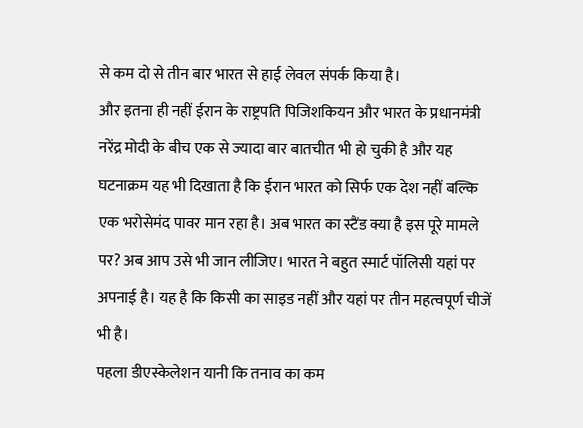से कम दो से तीन बार भारत से हाई लेवल संपर्क किया है।
और इतना ही नहीं ईरान के राष्ट्रपति पिजिशकियन और भारत के प्रधानमंत्री नरेंद्र मोदी के बीच एक से ज्यादा बार बातचीत भी हो चुकी है और यह घटनाक्रम यह भी दिखाता है कि ईरान भारत को सिर्फ एक देश नहीं बल्कि एक भरोसेमंद पावर मान रहा है। अब भारत का स्टैंड क्या है इस पूरे मामले पर? अब आप उसे भी जान लीजिए। भारत ने बहुत स्मार्ट पॉलिसी यहां पर अपनाई है। यह है कि किसी का साइड नहीं और यहां पर तीन महत्वपूर्ण चीजें भी है।
पहला डीएस्केलेशन यानी कि तनाव का कम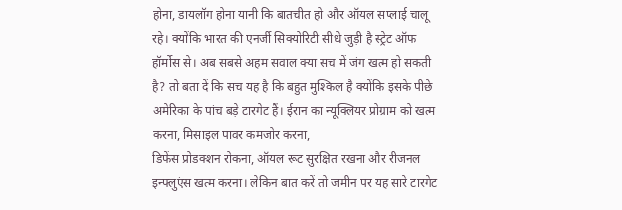होना, डायलॉग होना यानी कि बातचीत हो और ऑयल सप्लाई चालू रहे। क्योंकि भारत की एनर्जी सिक्योरिटी सीधे जुड़ी है स्ट्रेट ऑफ हॉर्मोस से। अब सबसे अहम सवाल क्या सच में जंग खत्म हो सकती है? तो बता दें कि सच यह है कि बहुत मुश्किल है क्योंकि इसके पीछे अमेरिका के पांच बड़े टारगेट हैं। ईरान का न्यूक्लियर प्रोग्राम को खत्म करना, मिसाइल पावर कमजोर करना,
डिफेंस प्रोडक्शन रोकना, ऑयल रूट सुरक्षित रखना और रीजनल इन्फ्लुएंस खत्म करना। लेकिन बात करें तो जमीन पर यह सारे टारगेट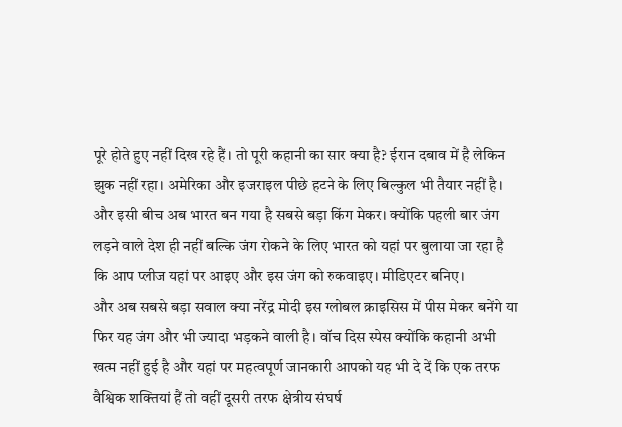पूरे होते हुए नहीं दिख रहे हैं। तो पूरी कहानी का सार क्या है? ईरान दबाव में है लेकिन झुक नहीं रहा। अमेरिका और इजराइल पीछे हटने के लिए बिल्कुल भी तैयार नहीं है। और इसी बीच अब भारत बन गया है सबसे बड़ा किंग मेकर। क्योंकि पहली बार जंग लड़ने वाले देश ही नहीं बल्कि जंग रोकने के लिए भारत को यहां पर बुलाया जा रहा है कि आप प्लीज यहां पर आइए और इस जंग को रुकवाइए। मीडिएटर बनिए।
और अब सबसे बड़ा सवाल क्या नरेंद्र मोदी इस ग्लोबल क्राइसिस में पीस मेकर बनेंगे या फिर यह जंग और भी ज्यादा भड़कने वाली है। वॉच दिस स्पेस क्योंकि कहानी अभी खत्म नहीं हुई है और यहां पर महत्वपूर्ण जानकारी आपको यह भी दे दें कि एक तरफ वैश्विक शक्तियां हैं तो वहीं दूसरी तरफ क्षेत्रीय संघर्ष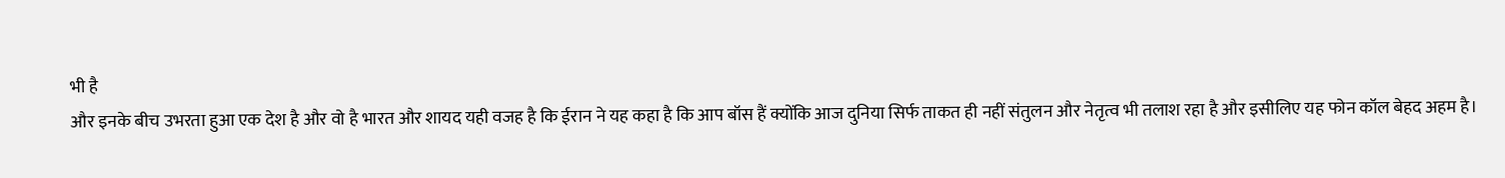भी है
और इनके बीच उभरता हुआ एक देश है और वो है भारत और शायद यही वजह है कि ईरान ने यह कहा है कि आप बॉस हैं क्योंकि आज दुनिया सिर्फ ताकत ही नहीं संतुलन और नेतृत्व भी तलाश रहा है और इसीलिए यह फोन कॉल बेहद अहम है।